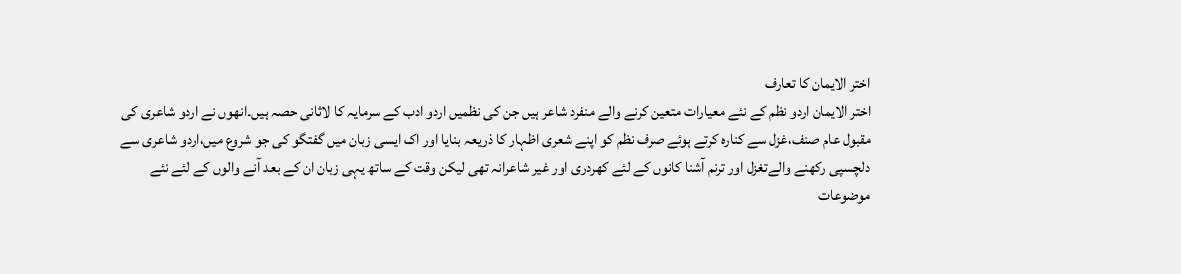اختر الایمان کا تعارف
اختر الایمان اردو نظم کے نئے معیارات متعین کرنے والے منفرد شاعر ہیں جن کی نظمیں اردو ادب کے سرمایہ کا لاثانی حصہ ہیں۔انھوں نے اردو شاعری کی مقبول عام صنف،غزل سے کنارہ کرتے ہوئے صرف نظم کو اپنے شعری اظہار کا ذریعہ بنایا اور اک ایسی زبان میں گفتگو کی جو شروع میں،اردو شاعری سے دلچسپی رکھنے والےتغزل اور ترنم آشنا کانوں کے لئے کھردری اور غیر شاعرانہ تھی لیکن وقت کے ساتھ یہی زبان ان کے بعد آنے والوں کے لئے نئے موضوعات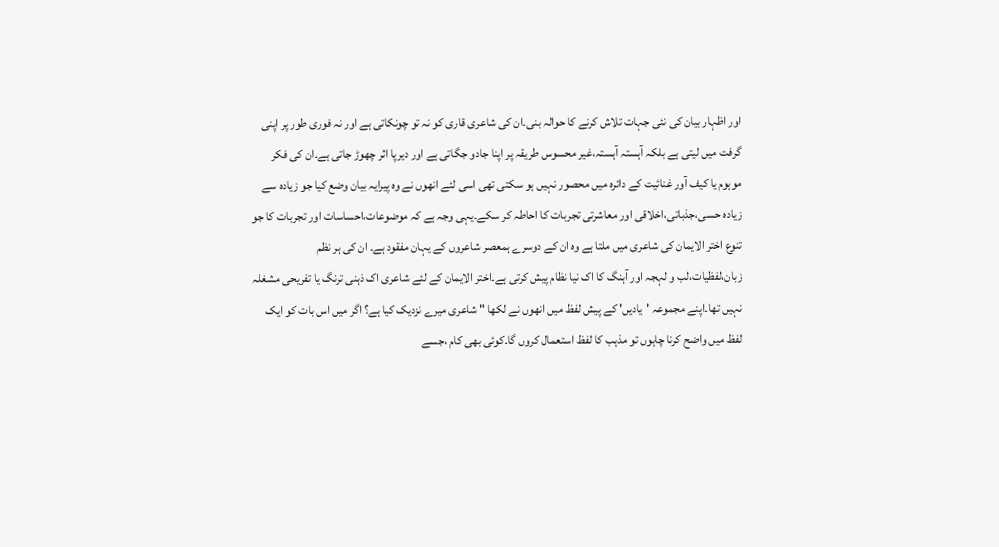اور اظہار بیان کی نئی جہات تلاش کرنے کا حوالہ بنی۔ان کی شاعری قاری کو نہ تو چونکاتی ہے اور نہ فوری طور پر اپنی گرفت میں لیتی ہے بلکہ آہستہ آہستہ،غیر محسوس طریقہ پر اپنا جادو جگاتی ہے اور دیرپا اثر چھوڑ جاتی ہے۔ان کی فکر موہوم یا کیف آور غنائیت کے دائرہ میں محصور نہیں ہو سکتی تھی اسی لئے انھوں نے وہ پیرایہ بیان وضع کیا جو زیادہ سے زیادہ حسی،جذباتی،اخلاقی اور معاشرتی تجربات کا احاطہ کر سکے۔یہی وجہ ہے کہ موضوعات،احساسات اور تجربات کا جو تنوع اختر الایمان کی شاعری میں ملتا ہے وہ ان کے دوسرے ہمعصر شاعروں کے یہان مفقود ہے۔ ان کی ہر نظم زبان،لفظیات،لب و لہجہ اور آہنگ کا اک نیا نظام پیش کرتی ہے۔اختر الایمان کے لئے شاعری اک ذہنی ترنگ یا تفریحی مشغلہ نہیں تھا۔اپنے مجموعہ 'یادیں' کے پیش لفظ میں انھوں نے لکھا " شاعری میرے نزدیک کیا ہے؟ اگر میں اس بات کو ایک لفظ میں واضح کرنا چاہوں تو مذہب کا لفظ استعمال کروں گا۔کوئی بھی کام ،جسے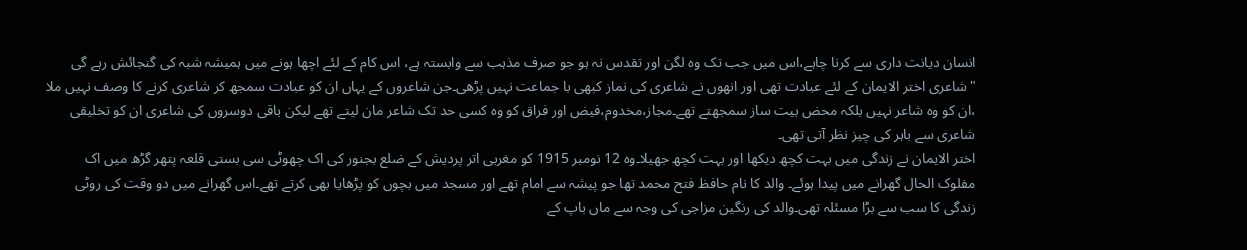انسان دیانت داری سے کرنا چاہے،اس میں جب تک وہ لگن اور تقدس نہ ہو جو صرف مذہب سے وابستہ ہے، اس کام کے لئے اچھا ہونے میں ہمیشہ شبہ کی گنجائش رہے گی "شاعری اختر الایمان کے لئے عبادت تھی اور انھوں نے شاعری کی نماز کبھی با جماعت نہیں پڑھی۔جن شاعروں کے یہاں ان کو عبادت سمجھ کر شاعری کرنے کا وصف نہیں ملا ،ان کو وہ شاعر نہیں بلکہ محض بیت ساز سمجھتے تھے۔مجاز،مخدوم،فیض اور فراق کو وہ کسی حد تک شاعر مان لیتے تھے لیکن باقی دوسروں کی شاعری ان کو تخلیقی شاعری سے باہر کی چیز نظر آتی تھی۔
اختر الایمان نے زندگی میں بہت کچھ دیکھا اور بہت کچھ جھیلا۔وہ 12 نومبر 1915 کو مغربی اتر پردیش کے ضلع بجنور کی اک چھوٹی سی بستی قلعہ پتھر گڑھ میں اک مفلوک الحال گھرانے میں پیدا ہوئے۔ والد کا نام حافظ فتح محمد تھا جو پیشہ سے امام تھے اور مسجد میں بچوں کو پڑھایا بھی کرتے تھے۔اس گھرانے میں دو وقت کی روٹی زندگی کا سب سے بڑا مسئلہ تھی۔والد کی رنگین مزاجی کی وجہ سے ماں باپ کے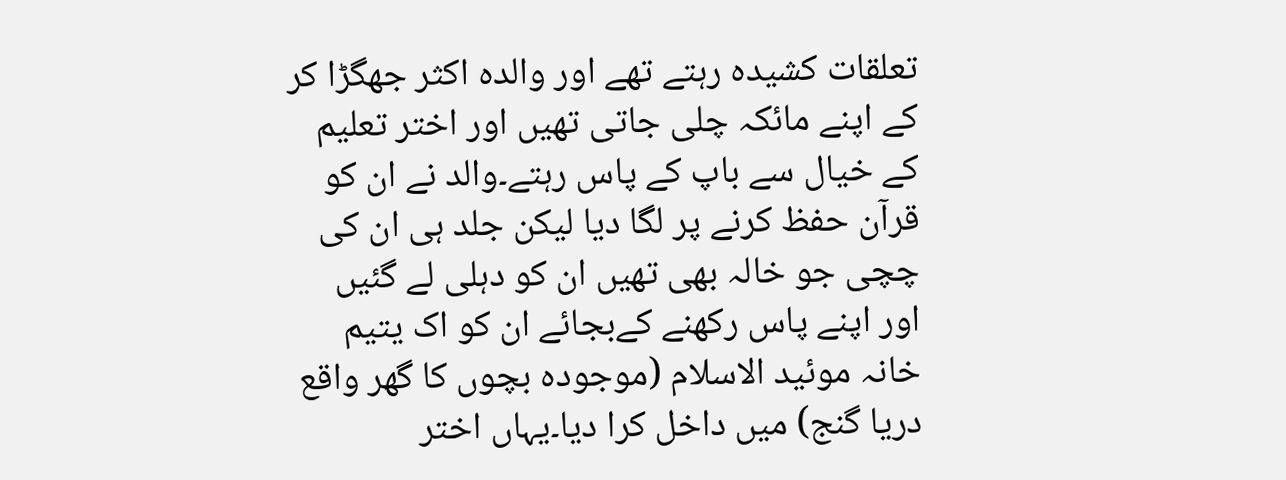تعلقات کشیدہ رہتے تھے اور والدہ اکثر جھگڑا کر کے اپنے مائکہ چلی جاتی تھیں اور اختر تعلیم کے خیال سے باپ کے پاس رہتے۔والد نے ان کو قرآن حفظ کرنے پر لگا دیا لیکن جلد ہی ان کی چچی جو خالہ بھی تھیں ان کو دہلی لے گئیں اور اپنے پاس رکھنے کےبجائے ان کو اک یتیم خانہ موئید الاسلام (موجودہ بچوں کا گھر واقع دریا گنج) میں داخل کرا دیا۔یہاں اختر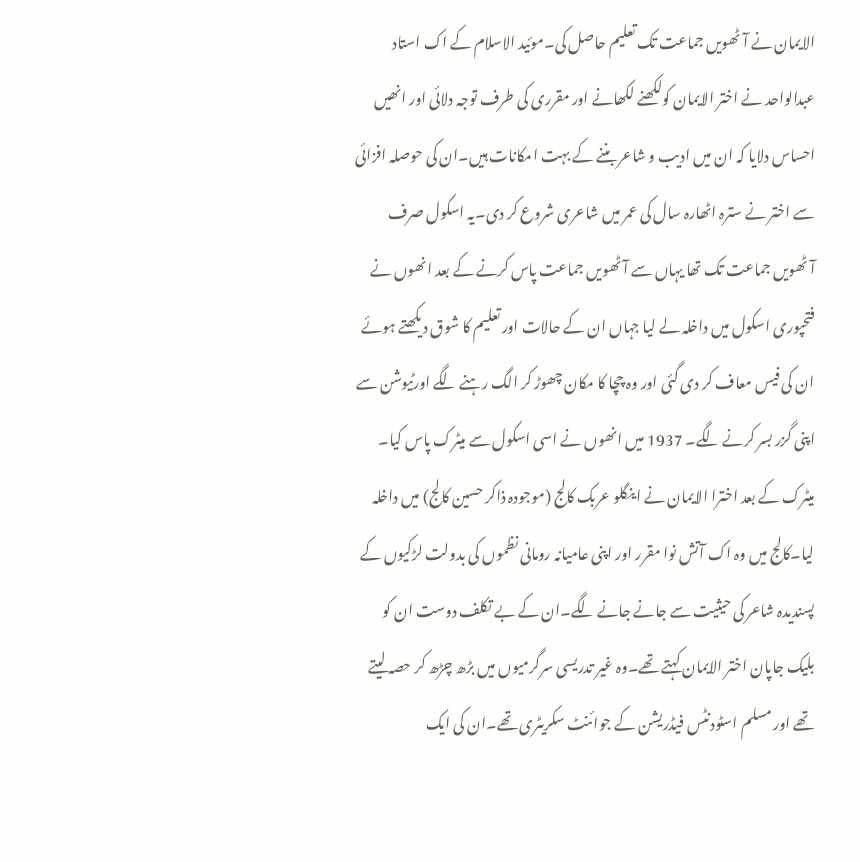الایمان نے آٹھویں جماعت تک تعلیم حاصل کی۔موئید الاسلام کے اک استاد عبدالواحد نے اختر الایمان کولکھنے لکھانے اور مقرری کی طرف توجہ دلائی اور انھیں احساس دلایا کہ ان میں ادیب و شاعر بننے کے بہت امکانات ہیں۔ان کی حوصلہ افزائی سے اختر نے سترہ اٹھارہ سال کی عمر میں شاعری شروع کر دی۔یہ اسکول صرف آٹھویں جماعت تک تھا یہاں سے آٹھویں جماعت پاس کرنے کے بعد انھوں نے فتحپوری اسکول میں داخلہ لے لیا جہاں ان کے حالات اور تعلیم کا شوق دیکھتے ہوئے ان کی فیس معاف کر دی گئی اور وہ چچا کا مکان چھوڑ کر الگ رہنے لگے اورٹیوشن سے اپنی گزر بسر کرنے لگے۔ 1937 میں انھوں نے اسی اسکول سے میٹرک پاس کیا۔
میٹرک کے بعد اخترا الایمان نے اینگلو عربک کالج (موجودہ ذاکر حسین کالج) میں داخلہ لیا۔کالج میں وہ اک آتش نوا مقرر اور اپنی عامیانہ رومانی نظموں کی بدولت لڑکیوں کے پسندیدہ شاعر کی حیثیت سے جانے جانے لگے۔ان کے بے تکلف دوست ان کو بلیک جاپان اختر الایمان کہتے تھے۔وہ غیر تدریسی سرگرمیوں میں بڑھ چڑھ کر حصہ لیتے تھے اور مسلم اسٹودنٹس فیڈریشن کے جوائنٹ سکریٹری تھے۔ان کی ایک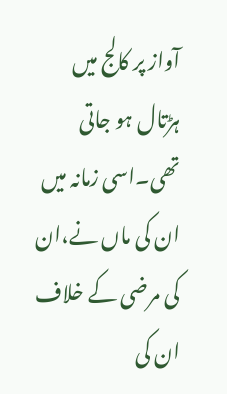آواز پر کالج میں ہڑتال ہو جاتی تھی۔اسی زمانہ میں ان کی ماں نے،ان کی مرضی کے خلاف ان کی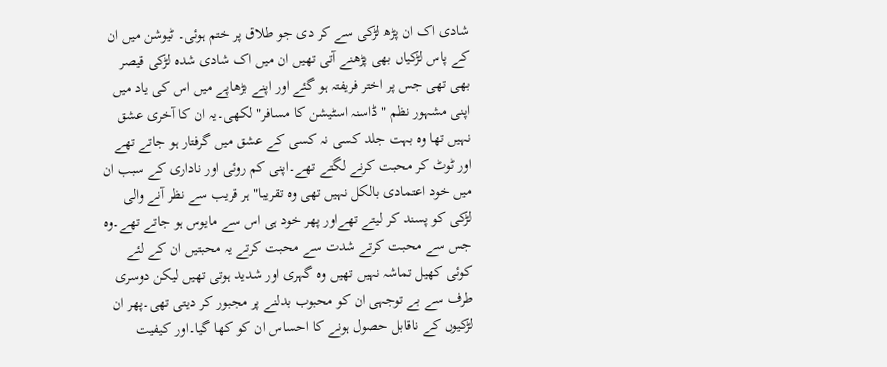شادی اک ان پڑھ لڑکی سے کر دی جو طلاق پر ختم ہوئی۔ ٹیوشن میں ان کے پاس لڑکیاں بھی پڑھنے آتی تھیں ان میں اک شادی شدہ لڑکی قیصر بھی تھی جس پر اختر فریفتہ ہو گئے اور اپنے بڑھاپے میں اس کی یاد میں اپنی مشہور نظم "ڈاسنہ اسٹیشن کا مسافر" لکھی۔یہ ان کا آخری عشق نہیں تھا وہ بہت جلد کسی نہ کسی کے عشق میں گرفتار ہو جاتے تھے اور ٹوٹ کر محبت کرنے لگتے تھے۔اپنی کم روئی اور ناداری کے سبب ان میں خود اعتمادی بالکل نہیں تھی وہ تقریبا" ہر قریب سے نظر آنے والی لڑکی کو پسند کر لیتے تھےاور پھر خود ہی اس سے مایوس ہو جاتے تھے۔وہ جس سے محبت کرتے شدت سے محبت کرتے یہ محبتیں ان کے لئے کوئی کھیل تماشہ نہیں تھیں وہ گہری اور شدید ہوتی تھیں لیکن دوسری طرف سے بے توجہی ان کو محبوب بدلنے پر مجبور کر دیتی تھی۔پھر ان لڑکیوں کے ناقابل حصول ہونے کا احساس ان کو کھا گیا۔اور کیفیت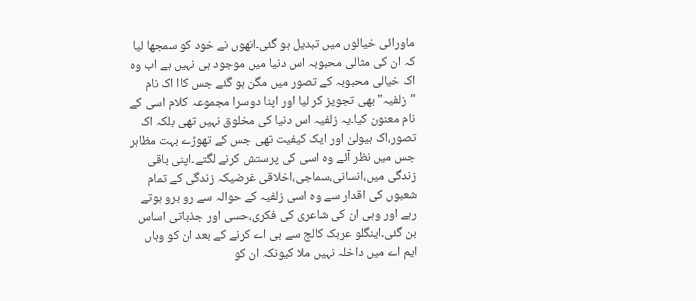ماورائی خیالوں میں تبدیل ہو گئی۔انھوں نے خود کو سمجھا لیا کہ ان کی مثالی محبوبہ اس دنیا میں موجود ہی نہیں ہے اب وہ اک خیالی محبوبہ کے تصور میں مگن ہو گئے جس کاا اک نام "زلفیہ" بھی تجویز کر لیا اور اپنا دوسرا مجموعہ کلام اسی کے نام معنون کیا۔یہ زلفیہ اس دنیا کی مخلوق نہیں تھی بلکہ اک تصور،اک ہیولیٰ اور ایک کیفیت تھی جس کے تھوڑے بہت مظاہر جس میں نظر آئے وہ اسی کی پرستش کرنے لگتے۔اپنی باقی زندگی میں،انسانی،سماجی،اخلاقی غرضیکہ زندگی کے تمام شعبوں کی اقدار سے وہ اسی زلفیہ کے حوالہ سے رو برو ہوتے رہے اور وہی ان کی شاعری کی فکری،حسی اور جذباتی اساس بن گئی۔اینگلو عربک کالج سے بی اے کرنے کے بعد ان کو وہاں ایم اے میں داخلہ نہیں ملا کیونکہ ان کو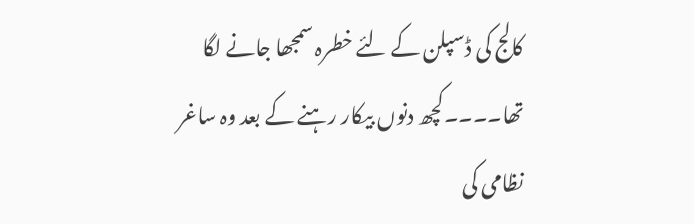کالج کی ڈسپلن کے لئے خطرہ سمجھا جانے لگا تھا۔۔۔۔کچھ دنوں بیکار رہنے کے بعد وہ ساغر نظامی کی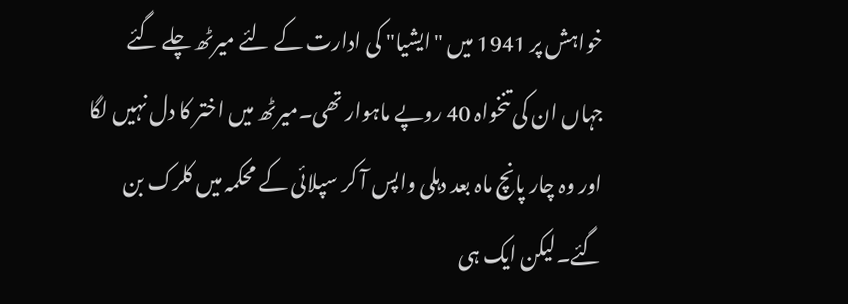خواہش پر 1941 میں "ایشیا" کی ادارت کے لئے میرٹھ چلے گئے جہاں ان کی تنخواہ 40 روپے ماہوار تھی۔میرٹھ میں اختر کا دل نہیں لگا اور وہ چار پانچ ماہ بعد دہلی واپس آ کر سپلائی کے محکمہ میں کلرک بن گئے۔لیکن ایک ہی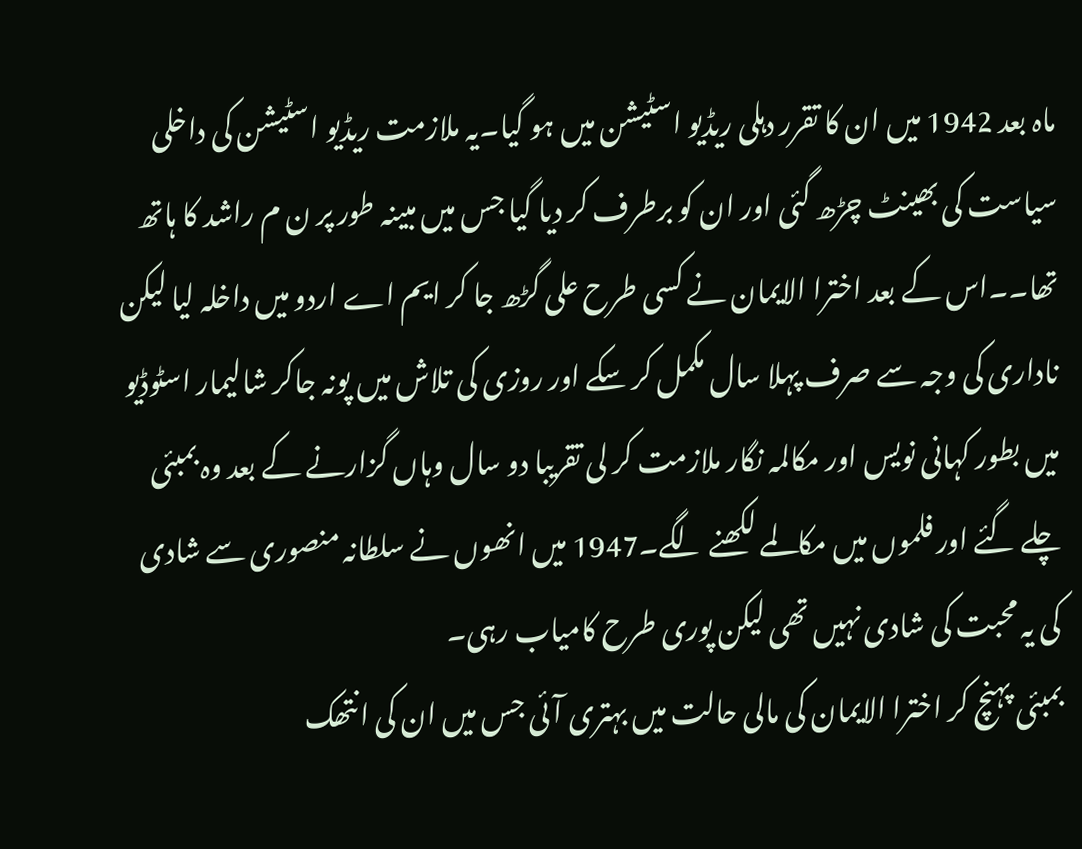ماہ بعد 1942 میں ان کا تقرر دہلی ریڈیو اسٹیشن میں ہو گیا۔یہ ملازمت ریڈیو اسٹیشن کی داخلی سیاست کی بھینٹ چڑھ گئی اور ان کو برطرف کر دیا گیا جس میں مبینہ طور پر ن م راشد کا ہاتھ تھا۔۔اس کے بعد اخترا الایمان نے کسی طرح علی گڑھ جا کر ایم اے اردو میں داخلہ لیا لیکن ناداری کی وجہ سے صرف پہلا سال مکمل کر سکے اور روزی کی تلاش میں پونہ جاکر شالیمار اسٹوڈیو میں بطور کہانی نویس اور مکالمہ نگار ملازمت کر لی تقریبا دو سال وہاں گزارنے کے بعد وہ بمبئی چلے گئے اور فلموں میں مکالمے لکھنے لگے۔1947 میں انھوں نے سلطانہ منصوری سے شادی کی یہ محبت کی شادی نہیں تھی لیکن پوری طرح کامیاب رہی۔
بمبئی پہنچ کر اخترا الایمان کی مالی حالت میں بہتری آئی جس میں ان کی انتھک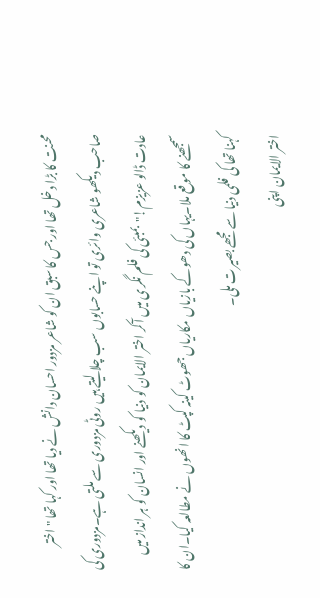محنت کا بڑا دخل تھا اور جس کا سبق ان کو شاعر مزدور احسان دانش نے دیا تھا اور کہا تھا "اختر صاحب دیکھو شاعری وائری تو اپنے حسابوں سب چلا لیتے ہیں روٹی مزدوری سے ملتی ہے۔مزدوری کی عادت ڈالو عزیزم!"بمبئی کی فلم نگری میں آکر اختر الایمان کو دنیا کو دیکھنے اور انسان کو ہر انداز میں سمجھنے کا موقع ملا۔یہاں کی دھوکے بازیاں مکاریاں جھوٹ کینہ کپٹ کا انھوں نے مطالعہ کیا۔ان کا کہنا تھا کی فلمی دنیا سے مجھے بصیرت ملی۔
اختر الایمان اپنی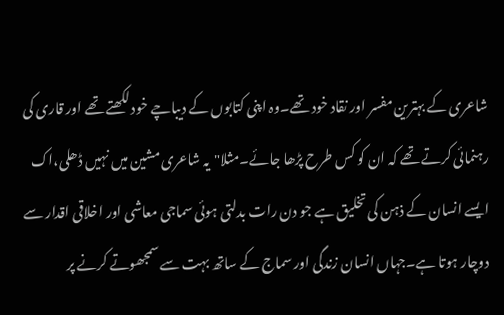شاعری کے بہترین مفسر اور نقاد خود تھے۔وہ اپنی کتابوں کے دیباچے خود لکھتے تھے اور قاری کی رہنمائی کرتے تھے کہ ان کو کس طرح پڑھا جائے۔مثلا"یہ شاعری مشین میں نہیں ڈھلی،اک ایسے انسان کے ذہن کی تخلیق ہے جو دن رات بدلتی ہوئی سماجی معاشی اور اخلاقی اقدار سے دوچار ہوتا ہے۔جہاں انسان زندگی اور سماج کے ساتھ بہت سے سمجھوتے کرنے پر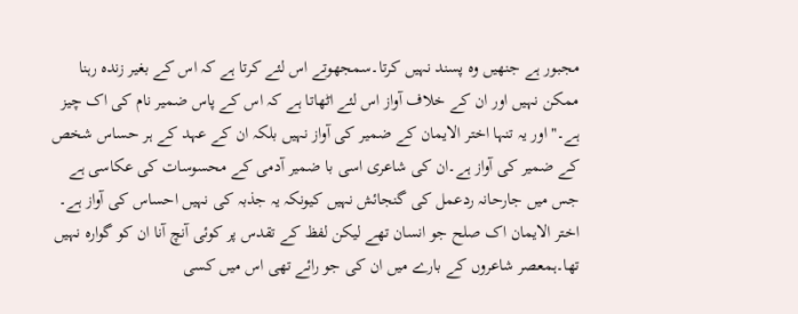مجبور ہے جنھیں وہ پسند نہیں کرتا۔سمجھوتے اس لئے کرتا ہے کہ اس کے بغیر زندہ رہنا ممکن نہیں اور ان کے خلاف آواز اس لئے اٹھاتا ہے کہ اس کے پاس ضمیر نام کی اک چیز ہے۔" اور یہ تنہا اختر الایمان کے ضمیر کی آواز نہیں بلکہ ان کے عہد کے ہر حساس شخص کے ضمیر کی آواز ہے۔ان کی شاعری اسی با ضمیر آدمی کے محسوسات کی عکاسی ہے جس میں جارحانہ ردعمل کی گنجائش نہیں کیونکہ یہ جذبہ کی نہیں احساس کی آواز ہے۔
اختر الایمان اک صلح جو انسان تھے لیکن لفظ کے تقدس پر کوئی آنچ آنا ان کو گوارہ نہیں تھا۔ہمعصر شاعروں کے بارے میں ان کی جو رائے تھی اس میں کسی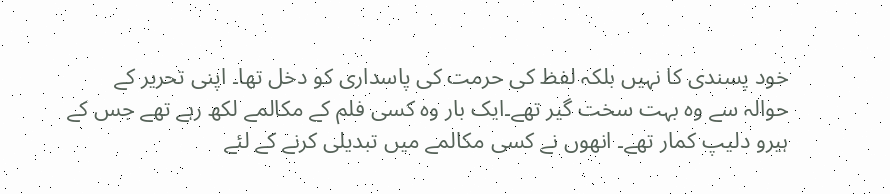خود پسندی کا نہیں بلکہ لفظ کی حرمت کی پاسداری کو دخل تھا۔ اپنی تحریر کے حوالہ سے وہ بہت سخت گیر تھے۔ایک بار وہ کسی فلم کے مکالمے لکھ رہے تھے جس کے ہیرو دلیپ کمار تھے۔ انھوں نے کسی مکالمے میں تبدیلی کرنے کے لئے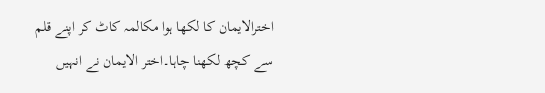اخترالایمان کا لکھا ہوا مکالمہ کاٹ کر اپنے قلم سے کچھ لکھنا چاہا۔اختر الایمان نے انہیں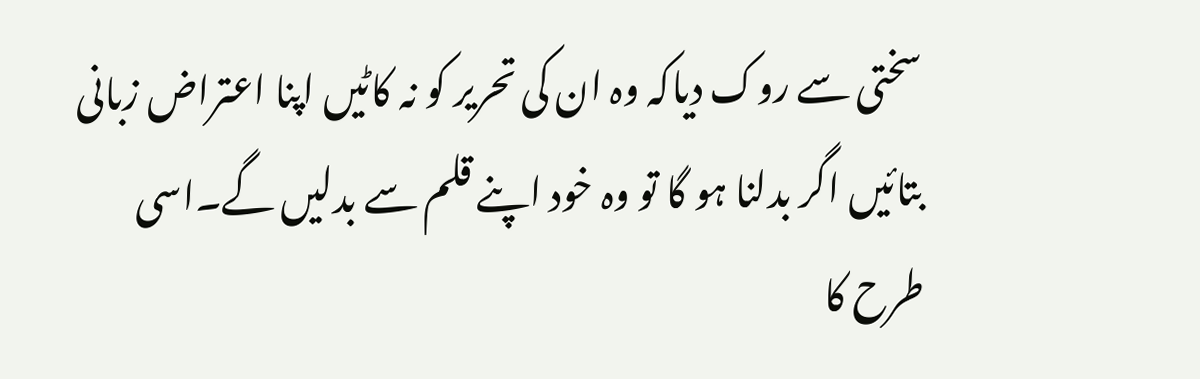سختی سے روک دیاکہ وہ ان کی تحریر کو نہ کاٹیں اپنا اعتراض زبانی بتائیں اگر بدلنا ہو گا تو وہ خود اپنے قلم سے بدلیں گے۔اسی طرح کا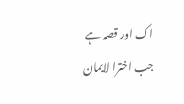اک اور قصہ ہے جب اخترا لایمان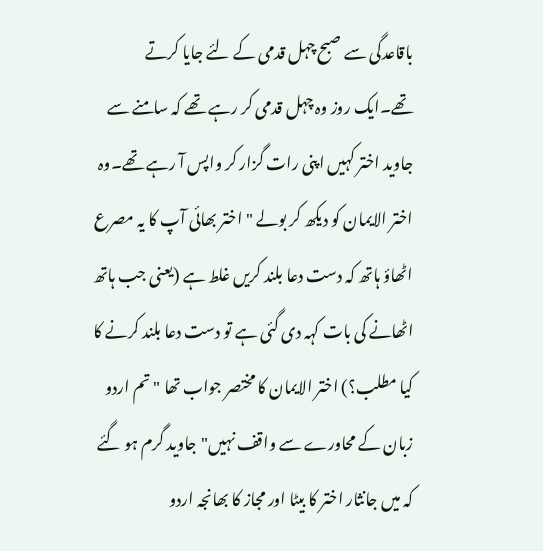باقاعدگی سے صبح چہل قدمی کے لئے جایا کرتے تھے۔ایک روز وہ چہل قدمی کر رہے تھے کہ سامنے سے جاوید اختر کہیں اپنی رات گزار کر واپس آ رہے تھے۔وہ اختر الایمان کو دیکھ کر بولے "اختر بھائی آپ کا یہ مصرع اٹھاؤ ہاتھ کہ دست دعا بلند کریں غلط ہے (یعنی جب ہاتھ اٹھانے کی بات کہہ دی گئی ہے تو دست دعا بلند کرنے کا کیا مطلب؟) اختر الایمان کا مختصر جواب تھا " تم اردو زبان کے محاورے سے واقف نہیں"جاوید گرم ہو گئے کہ میں جانثار اختر کا بیٹا اور مجاز کا بھانجہ اردو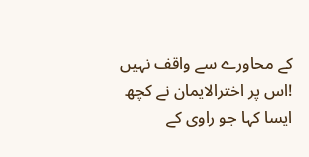کے محاورے سے واقف نہیں !اس پر اخترالایمان نے کچھ ایسا کہا جو راوی کے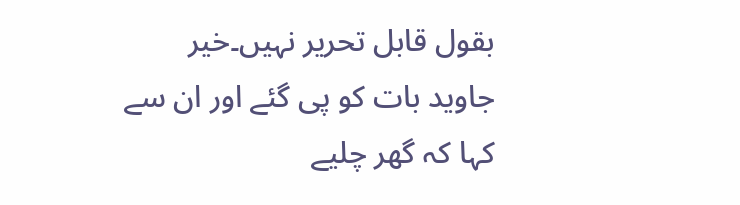بقول قابل تحریر نہیں۔خیر جاوید بات کو پی گئے اور ان سے کہا کہ گھر چلیے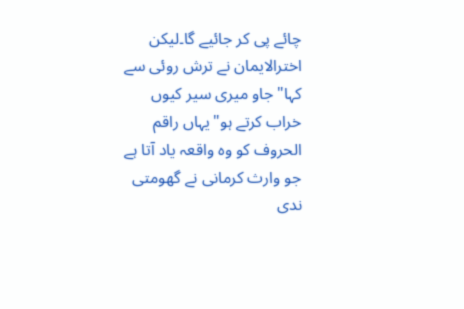چائے پی کر جائیے گا۔لیکن اخترالایمان نے ترش روئی سے کہا"جاو میری سیر کیوں خراب کرتے ہو"یہاں راقم الحروف کو وہ واقعہ یاد آتا ہے جو وارث کرمانی نے گھومتی ندی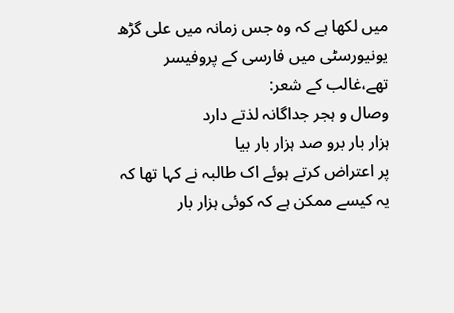میں لکھا ہے کہ وہ جس زمانہ میں علی گڑھ یونیورسٹی میں فارسی کے پروفیسر تھے،غالب کے شعر:
وصال و ہجر جداگانہ لذتے دارد
ہزار بار برو صد ہزار بار بیا
پر اعتراض کرتے ہوئے اک طالبہ نے کہا تھا کہ یہ کیسے ممکن ہے کہ کوئی ہزار بار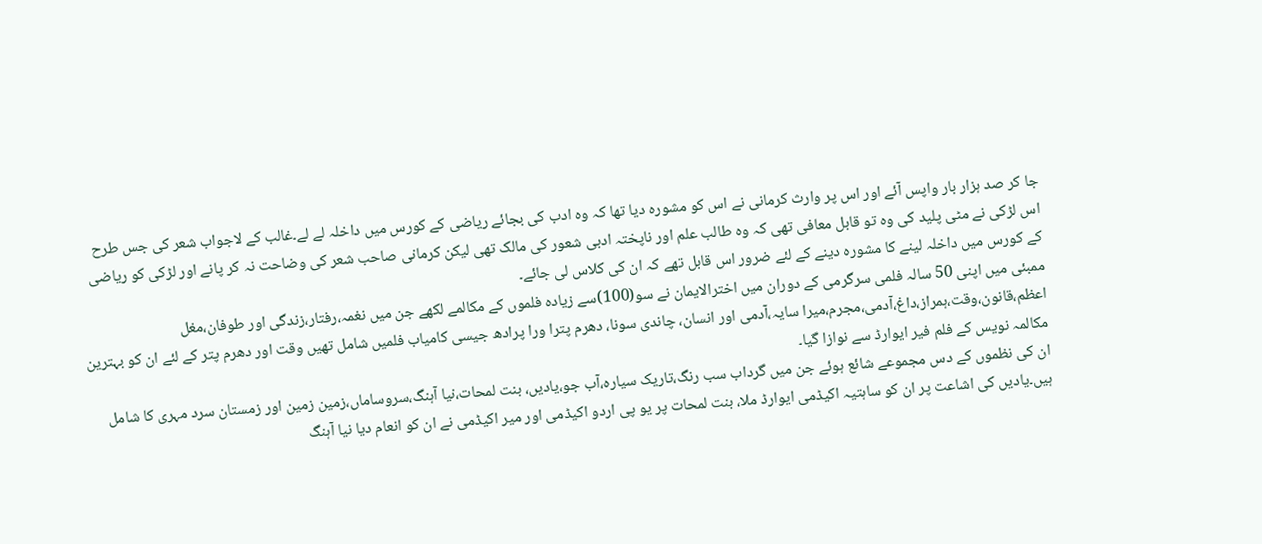جا کر صد ہزار بار واپس آئے اور اس پر وارث کرمانی نے اس کو مشورہ دیا تھا کہ وہ ادب کی بجائے ریاضی کے کورس میں داخلہ لے لے۔غالب کے لاجواب شعر کی جس طرح اس لڑکی نے مٹی پلید کی وہ تو قابل معافی تھی کہ وہ طالب علم اور ناپختہ ادبی شعور کی مالک تھی لیکن کرمانی صاحب شعر کی وضاحت نہ کر پانے اور لڑکی کو ریاضی کے کورس میں داخلہ لینے کا مشورہ دینے کے لئے ضرور اس قابل تھے کہ ان کی کلاس لی جائے۔
ممبئی میں اپنی 50 سالہ فلمی سرگرمی کے دوران میں اخترالایمان نے سو(100)سے زیادہ فلموں کے مکالمے لکھے جن میں نغمہ،رفتار،زندگی اور طوفان،مغل اعظم،قانون،وقت،ہمراز،داغ،آدمی،مجرم،میرا سایہ،آدمی اور انسان، چاندی سونا، دھرم پترا ورا پرادھ جیسی کامیاب فلمیں شامل تھیں وقت اور دھرم پتر کے لئے ان کو بہترین مکالمہ نویس کے فلم فیر ایوارڈ سے نوازا گیا۔
ان کی نظموں کے دس مجموعے شائع ہوئے جن میں گرداب سب رنگ،تاریک سیارہ،آب جو،یادیں، بنت لمحات،نیا آہنگ،سروساماں،زمین زمین اور زمستان سرد مہری کا شامل ہیں۔یادیں کی اشاعت پر ان کو ساہتیہ اکیڈمی ایوارڈ ملا، بنت لمحات پر یو پی اردو اکیڈمی اور میر اکیڈمی نے ان کو انعام دیا نیا آہنگ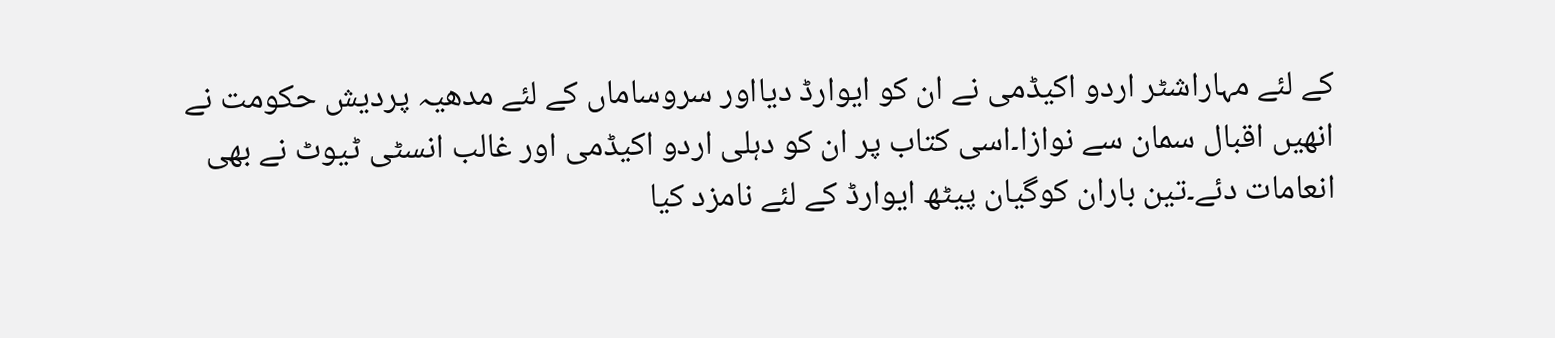کے لئے مہاراشٹر اردو اکیڈمی نے ان کو ایوارڈ دیااور سروساماں کے لئے مدھیہ پردیش حکومت نے انھیں اقبال سمان سے نوازا۔اسی کتاب پر ان کو دہلی اردو اکیڈمی اور غالب انسٹی ٹیوٹ نے بھی انعامات دئے۔تین باران کوگیان پیٹھ ایوارڈ کے لئے نامزد کیا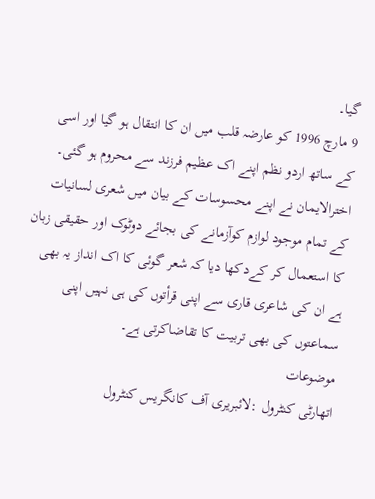گیا۔
9 مارچ 1996 کو عارضہ قلب میں ان کا انتقال ہو گیا اور اسی کے ساتھ اردو نظم اپنے اک عظیم فرزند سے محروم ہو گئی۔ اخترالایمان نے اپنے محسوسات کے بیان میں شعری لسانیات کے تمام موجود لوازم کوآزمانے کی بجائے دوٹوک اور حقیقی زبان کا استعمال کر کےدکھا دیا کہ شعر گوئی کا اک انداز یہ بھی ہے ان کی شاعری قاری سے اپنی قرأتوں کی ہی نہیں اپنی سماعتوں کی بھی تربیت کا تقاضاکرتی ہے۔
موضوعات
اتھارٹی کنٹرول :لائبریری آف کانگریس کنٹرول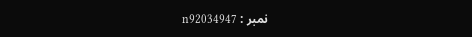نمبر : n92034947